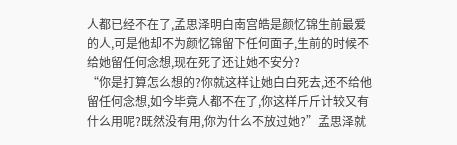人都已经不在了,孟思泽明白南宫皓是颜忆锦生前最爱的人,可是他却不为颜忆锦留下任何面子,生前的时候不给她留任何念想,现在死了还让她不安分?
“你是打算怎么想的?你就这样让她白白死去,还不给他留任何念想,如今毕竟人都不在了,你这样斤斤计较又有什么用呢?既然没有用,你为什么不放过她?”孟思泽就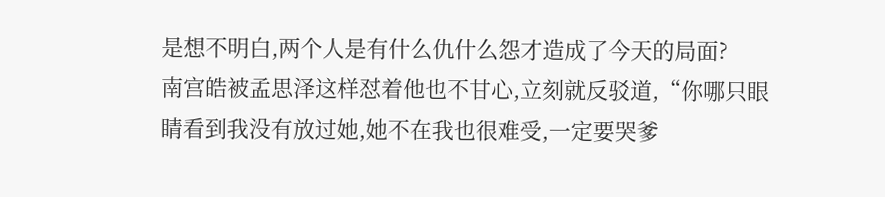是想不明白,两个人是有什么仇什么怨才造成了今天的局面?
南宫皓被孟思泽这样怼着他也不甘心,立刻就反驳道,“你哪只眼睛看到我没有放过她,她不在我也很难受,一定要哭爹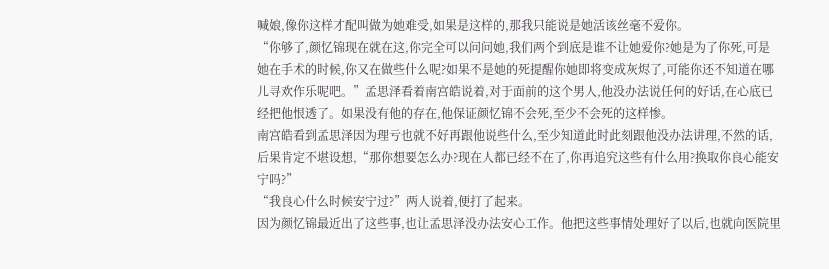喊娘,像你这样才配叫做为她难受,如果是这样的,那我只能说是她活该丝毫不爱你。
“你够了,颜忆锦现在就在这,你完全可以问问她,我们两个到底是谁不让她爱你?她是为了你死,可是她在手术的时候,你又在做些什么呢?如果不是她的死提醒你她即将变成灰烬了,可能你还不知道在哪儿寻欢作乐呢吧。”孟思泽看着南宫皓说着,对于面前的这个男人,他没办法说任何的好话,在心底已经把他恨透了。如果没有他的存在,他保证颜忆锦不会死,至少不会死的这样惨。
南宫皓看到孟思泽因为理亏也就不好再跟他说些什么,至少知道此时此刻跟他没办法讲理,不然的话,后果肯定不堪设想,“那你想要怎么办?现在人都已经不在了,你再追究这些有什么用?换取你良心能安宁吗?”
“我良心什么时候安宁过?”两人说着,便打了起来。
因为颜忆锦最近出了这些事,也让孟思泽没办法安心工作。他把这些事情处理好了以后,也就向医院里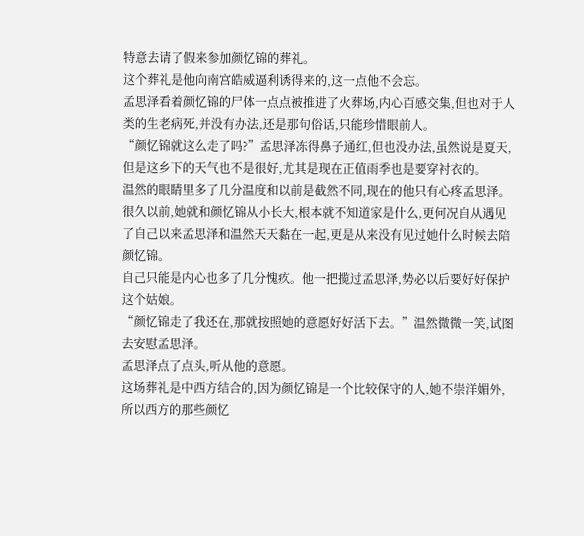特意去请了假来参加颜忆锦的葬礼。
这个葬礼是他向南宫皓威逼利诱得来的,这一点他不会忘。
孟思泽看着颜忆锦的尸体一点点被推进了火葬场,内心百感交集,但也对于人类的生老病死,并没有办法,还是那句俗话,只能珍惜眼前人。
“颜忆锦就这么走了吗?”孟思泽冻得鼻子通红,但也没办法,虽然说是夏天,但是这乡下的天气也不是很好,尤其是现在正值雨季也是要穿衬衣的。
温然的眼睛里多了几分温度和以前是截然不同,现在的他只有心疼孟思泽。很久以前,她就和颜忆锦从小长大,根本就不知道家是什么,更何况自从遇见了自己以来孟思泽和温然天天黏在一起,更是从来没有见过她什么时候去陪颜忆锦。
自己只能是内心也多了几分愧疚。他一把揽过孟思泽,势必以后要好好保护这个姑娘。
“颜忆锦走了我还在,那就按照她的意愿好好活下去。”温然微微一笑,试图去安慰孟思泽。
孟思泽点了点头,听从他的意愿。
这场葬礼是中西方结合的,因为颜忆锦是一个比较保守的人,她不崇洋媚外,所以西方的那些颜忆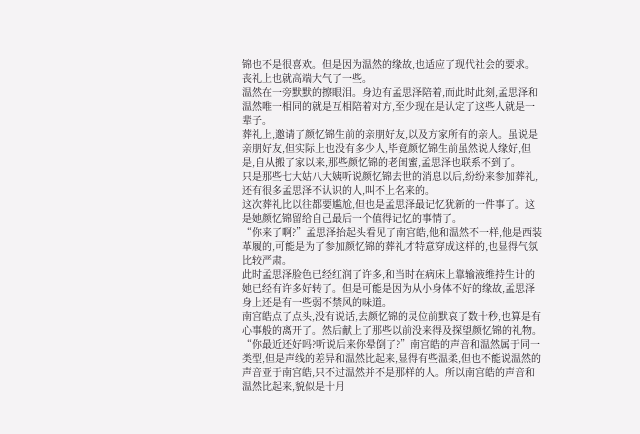锦也不是很喜欢。但是因为温然的缘故,也适应了现代社会的要求。丧礼上也就高端大气了一些。
温然在一旁默默的擦眼泪。身边有孟思泽陪着,而此时此刻,孟思泽和温然唯一相同的就是互相陪着对方,至少现在是认定了这些人就是一辈子。
葬礼上,邀请了颜忆锦生前的亲朋好友,以及方家所有的亲人。虽说是亲朋好友,但实际上也没有多少人,毕竟颜忆锦生前虽然说人缘好,但是,自从搬了家以来,那些颜忆锦的老闺蜜,孟思泽也联系不到了。
只是那些七大姑八大姨听说颜忆锦去世的消息以后,纷纷来参加葬礼,还有很多孟思泽不认识的人,叫不上名来的。
这次葬礼比以往都要尴尬,但也是孟思泽最记忆犹新的一件事了。这是她颜忆锦留给自己最后一个值得记忆的事情了。
“你来了啊?”孟思泽抬起头看见了南宫皓,他和温然不一样,他是西装革履的,可能是为了参加颜忆锦的葬礼才特意穿成这样的,也显得气氛比较严肃。
此时孟思泽脸色已经红润了许多,和当时在病床上靠输液维持生计的她已经有许多好转了。但是可能是因为从小身体不好的缘故,孟思泽身上还是有一些弱不禁风的味道。
南宫皓点了点头,没有说话,去颜忆锦的灵位前默哀了数十秒,也算是有心事般的离开了。然后献上了那些以前没来得及探望颜忆锦的礼物。
“你最近还好吗?听说后来你晕倒了?”南宫皓的声音和温然属于同一类型,但是声线的差异和温然比起来,显得有些温柔,但也不能说温然的声音亚于南宫皓,只不过温然并不是那样的人。所以南宫皓的声音和温然比起来,貌似是十月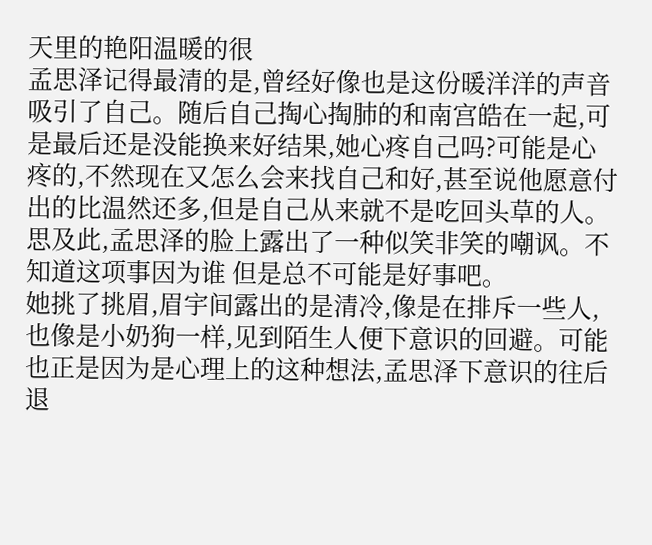天里的艳阳温暖的很
孟思泽记得最清的是,曾经好像也是这份暖洋洋的声音吸引了自己。随后自己掏心掏肺的和南宫皓在一起,可是最后还是没能换来好结果,她心疼自己吗?可能是心疼的,不然现在又怎么会来找自己和好,甚至说他愿意付出的比温然还多,但是自己从来就不是吃回头草的人。
思及此,孟思泽的脸上露出了一种似笑非笑的嘲讽。不知道这项事因为谁 但是总不可能是好事吧。
她挑了挑眉,眉宇间露出的是清冷,像是在排斥一些人,也像是小奶狗一样,见到陌生人便下意识的回避。可能也正是因为是心理上的这种想法,孟思泽下意识的往后退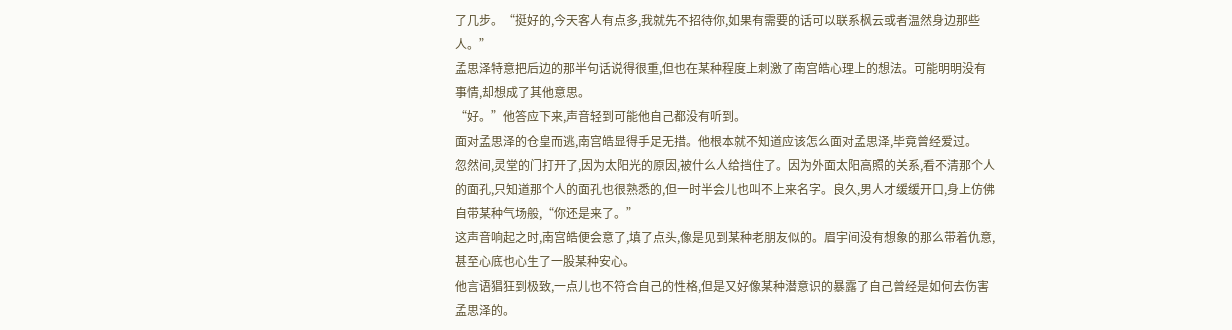了几步。“挺好的,今天客人有点多,我就先不招待你,如果有需要的话可以联系枫云或者温然身边那些人。”
孟思泽特意把后边的那半句话说得很重,但也在某种程度上刺激了南宫皓心理上的想法。可能明明没有事情,却想成了其他意思。
“好。”他答应下来,声音轻到可能他自己都没有听到。
面对孟思泽的仓皇而逃,南宫皓显得手足无措。他根本就不知道应该怎么面对孟思泽,毕竟曾经爱过。
忽然间,灵堂的门打开了,因为太阳光的原因,被什么人给挡住了。因为外面太阳高照的关系,看不清那个人的面孔,只知道那个人的面孔也很熟悉的,但一时半会儿也叫不上来名字。良久,男人才缓缓开口,身上仿佛自带某种气场般,“你还是来了。”
这声音响起之时,南宫皓便会意了,填了点头,像是见到某种老朋友似的。眉宇间没有想象的那么带着仇意,甚至心底也心生了一股某种安心。
他言语猖狂到极致,一点儿也不符合自己的性格,但是又好像某种潜意识的暴露了自己曾经是如何去伤害孟思泽的。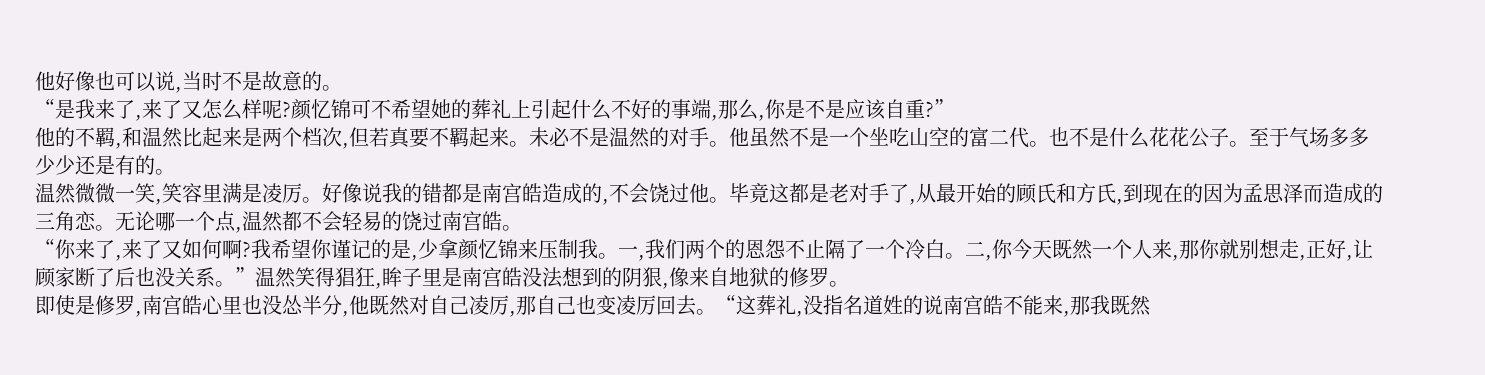他好像也可以说,当时不是故意的。
“是我来了,来了又怎么样呢?颜忆锦可不希望她的葬礼上引起什么不好的事端,那么,你是不是应该自重?”
他的不羁,和温然比起来是两个档次,但若真要不羁起来。未必不是温然的对手。他虽然不是一个坐吃山空的富二代。也不是什么花花公子。至于气场多多少少还是有的。
温然微微一笑,笑容里满是凌厉。好像说我的错都是南宫皓造成的,不会饶过他。毕竟这都是老对手了,从最开始的顾氏和方氏,到现在的因为孟思泽而造成的三角恋。无论哪一个点,温然都不会轻易的饶过南宫皓。
“你来了,来了又如何啊?我希望你谨记的是,少拿颜忆锦来压制我。一,我们两个的恩怨不止隔了一个冷白。二,你今天既然一个人来,那你就别想走,正好,让顾家断了后也没关系。”温然笑得猖狂,眸子里是南宫皓没法想到的阴狠,像来自地狱的修罗。
即使是修罗,南宫皓心里也没怂半分,他既然对自己凌厉,那自己也变凌厉回去。“这葬礼,没指名道姓的说南宫皓不能来,那我既然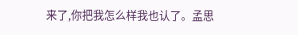来了,你把我怎么样我也认了。孟思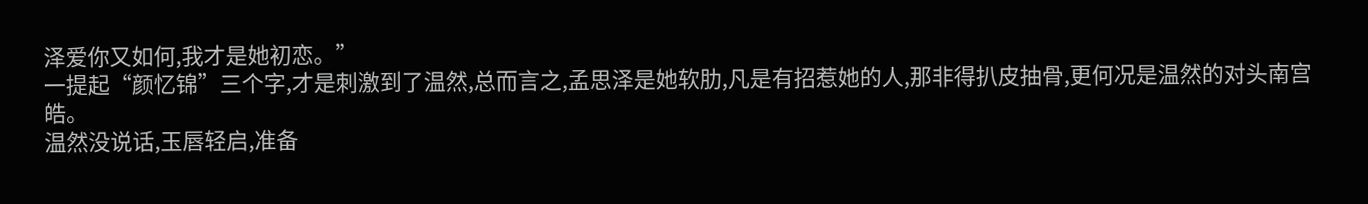泽爱你又如何,我才是她初恋。”
一提起“颜忆锦”三个字,才是刺激到了温然,总而言之,孟思泽是她软肋,凡是有招惹她的人,那非得扒皮抽骨,更何况是温然的对头南宫皓。
温然没说话,玉唇轻启,准备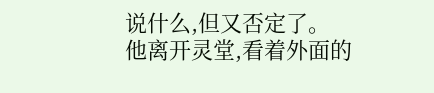说什么,但又否定了。
他离开灵堂,看着外面的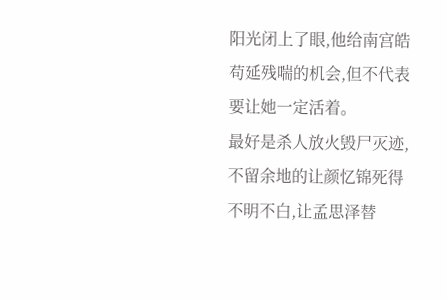阳光闭上了眼,他给南宫皓苟延残喘的机会,但不代表要让她一定活着。
最好是杀人放火毁尸灭迹,不留余地的让颜忆锦死得不明不白,让孟思泽替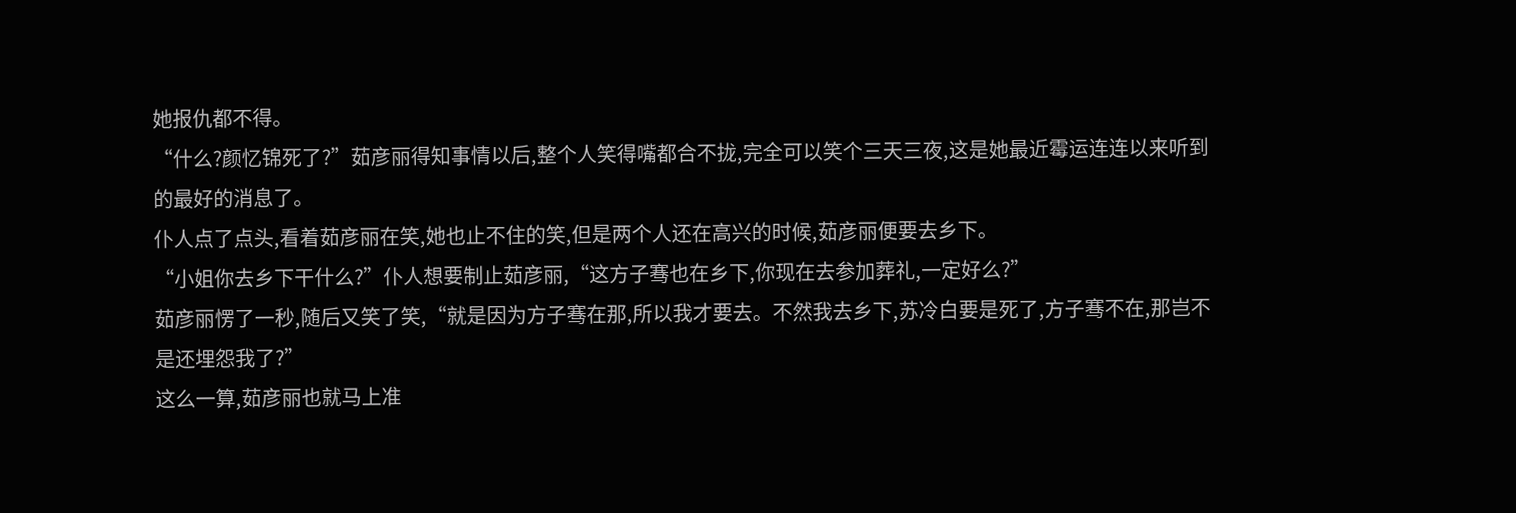她报仇都不得。
“什么?颜忆锦死了?”茹彦丽得知事情以后,整个人笑得嘴都合不拢,完全可以笑个三天三夜,这是她最近霉运连连以来听到的最好的消息了。
仆人点了点头,看着茹彦丽在笑,她也止不住的笑,但是两个人还在高兴的时候,茹彦丽便要去乡下。
“小姐你去乡下干什么?”仆人想要制止茹彦丽,“这方子骞也在乡下,你现在去参加葬礼,一定好么?”
茹彦丽愣了一秒,随后又笑了笑,“就是因为方子骞在那,所以我才要去。不然我去乡下,苏冷白要是死了,方子骞不在,那岂不是还埋怨我了?”
这么一算,茹彦丽也就马上准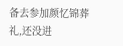备去参加颜忆锦葬礼,还没进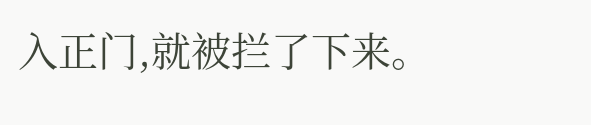入正门,就被拦了下来。